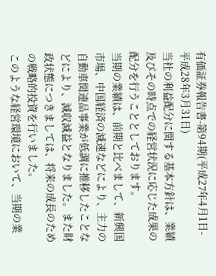有価証券報告書-第94期(平成27年4月1日-平成28年3月31日)
当社の利益配分に関する基本方針は、業績及びその時点での経営状況に応じた成果の配分を行うこととしております。
当期の業績は、前期と比べまして、新興国市場、中国経済の減速などにより、主力の自動車関連品事業が低調に推移したことなどにより、減収減益となりました。また財政状態につきましては、将来の成長のための戦略的投資を行いました。
このような経営環境において、当期の業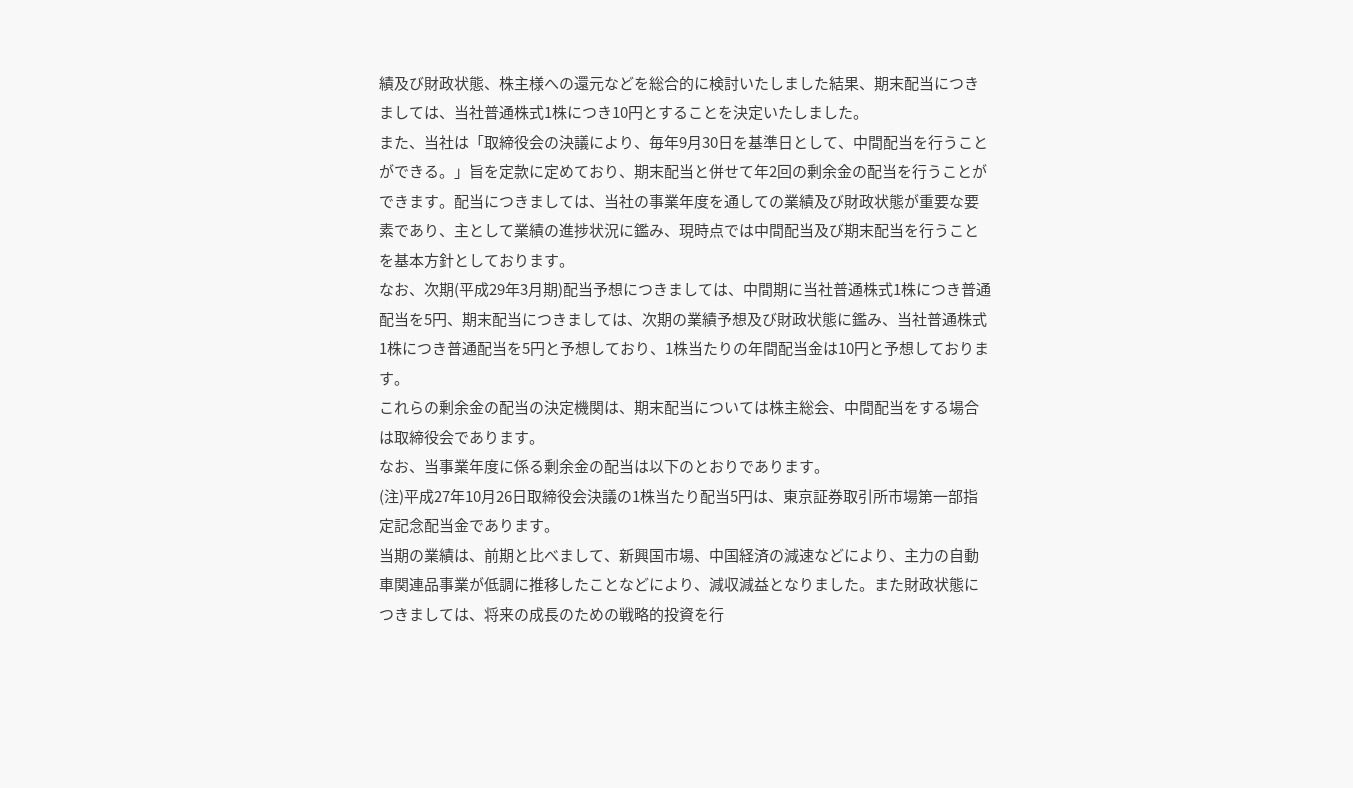績及び財政状態、株主様への還元などを総合的に検討いたしました結果、期末配当につきましては、当社普通株式1株につき10円とすることを決定いたしました。
また、当社は「取締役会の決議により、毎年9月30日を基準日として、中間配当を行うことができる。」旨を定款に定めており、期末配当と併せて年2回の剰余金の配当を行うことができます。配当につきましては、当社の事業年度を通しての業績及び財政状態が重要な要素であり、主として業績の進捗状況に鑑み、現時点では中間配当及び期末配当を行うことを基本方針としております。
なお、次期(平成29年3月期)配当予想につきましては、中間期に当社普通株式1株につき普通配当を5円、期末配当につきましては、次期の業績予想及び財政状態に鑑み、当社普通株式1株につき普通配当を5円と予想しており、1株当たりの年間配当金は10円と予想しております。
これらの剰余金の配当の決定機関は、期末配当については株主総会、中間配当をする場合は取締役会であります。
なお、当事業年度に係る剰余金の配当は以下のとおりであります。
(注)平成27年10月26日取締役会決議の1株当たり配当5円は、東京証券取引所市場第一部指定記念配当金であります。
当期の業績は、前期と比べまして、新興国市場、中国経済の減速などにより、主力の自動車関連品事業が低調に推移したことなどにより、減収減益となりました。また財政状態につきましては、将来の成長のための戦略的投資を行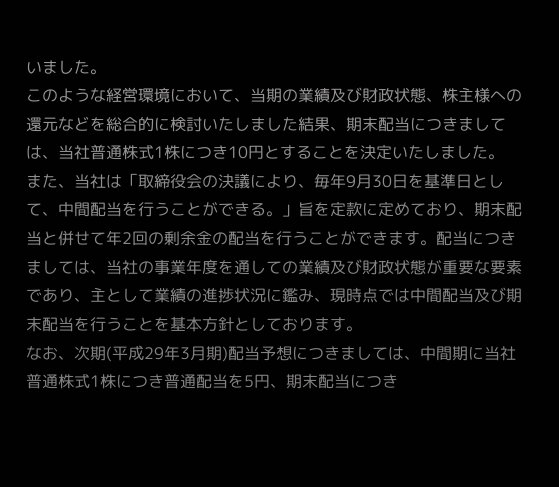いました。
このような経営環境において、当期の業績及び財政状態、株主様への還元などを総合的に検討いたしました結果、期末配当につきましては、当社普通株式1株につき10円とすることを決定いたしました。
また、当社は「取締役会の決議により、毎年9月30日を基準日として、中間配当を行うことができる。」旨を定款に定めており、期末配当と併せて年2回の剰余金の配当を行うことができます。配当につきましては、当社の事業年度を通しての業績及び財政状態が重要な要素であり、主として業績の進捗状況に鑑み、現時点では中間配当及び期末配当を行うことを基本方針としております。
なお、次期(平成29年3月期)配当予想につきましては、中間期に当社普通株式1株につき普通配当を5円、期末配当につき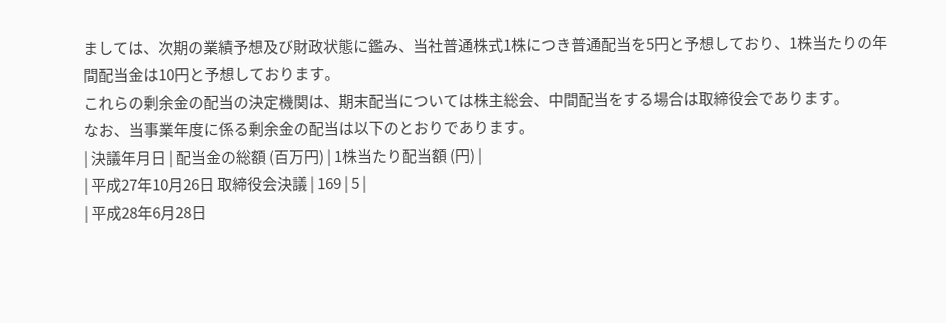ましては、次期の業績予想及び財政状態に鑑み、当社普通株式1株につき普通配当を5円と予想しており、1株当たりの年間配当金は10円と予想しております。
これらの剰余金の配当の決定機関は、期末配当については株主総会、中間配当をする場合は取締役会であります。
なお、当事業年度に係る剰余金の配当は以下のとおりであります。
| 決議年月日 | 配当金の総額 (百万円) | 1株当たり配当額 (円) |
| 平成27年10月26日 取締役会決議 | 169 | 5 |
| 平成28年6月28日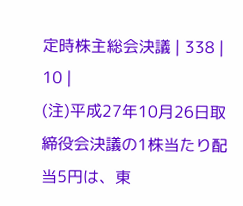定時株主総会決議 | 338 | 10 |
(注)平成27年10月26日取締役会決議の1株当たり配当5円は、東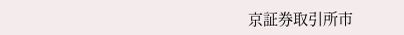京証券取引所市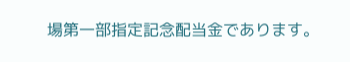場第一部指定記念配当金であります。